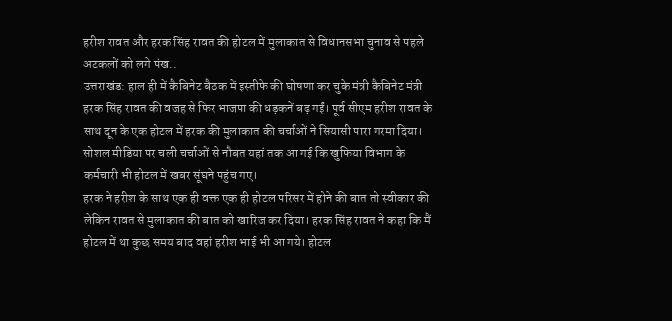हरीश रावत और हरक सिंह रावत की होटल में मुलाकात से विधानसभा चुनाव से पहले अटकलों को लगे पंख..
उत्तराखंड: हाल ही में कैबिनेट बैठक में इस्तीफे की घोषणा कर चुके मंत्री कैबिनेट मंत्री हरक सिंह रावत की वजह से फिर भाजपा की धड़कनें बढ़ गईं। पूर्व सीएम हरीश रावत के साथ दून के एक होटल में हरक की मुलाकात की चर्चाओं ने सियासी पारा गरमा दिया। सोशल मीडिया पर चली चर्चाओं से नौबत यहां तक आ गई कि खुफिया विभाग के कर्मचारी भी होटल में खबर सूंघने पहुंच गए।
हरक ने हरीश के साथ एक ही वक्त एक ही होटल परिसर में होने की बात तो स्वीकार की लेकिन रावत से मुलाकात की बात को खारिज कर दिया। हरक सिंह रावत ने कहा कि मैं होटल में था कुछ समय बाद वहां हरीश भाई भी आ गये। होटल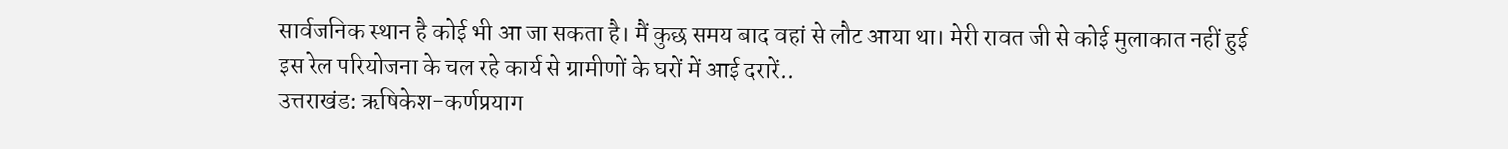सार्वजनिक स्थान है कोई भी आ जा सकता है। मैं कुछ समय बाद वहां से लौट आया था। मेरी रावत जी से कोई मुलाकात नहीं हुई
इस रेल परियोजना के चल रहे कार्य से ग्रामीणों के घरों में आई दरारें..
उत्तराखंड: ऋषिकेश-कर्णप्रयाग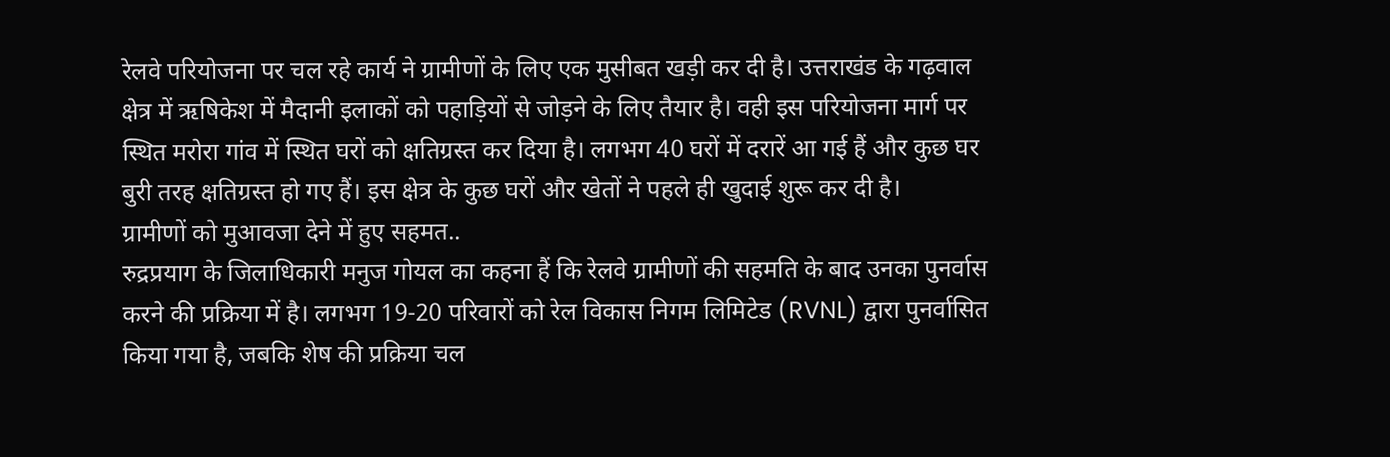रेलवे परियोजना पर चल रहे कार्य ने ग्रामीणों के लिए एक मुसीबत खड़ी कर दी है। उत्तराखंड के गढ़वाल क्षेत्र में ऋषिकेश में मैदानी इलाकों को पहाड़ियों से जोड़ने के लिए तैयार है। वही इस परियोजना मार्ग पर स्थित मरोरा गांव में स्थित घरों को क्षतिग्रस्त कर दिया है। लगभग 40 घरों में दरारें आ गई हैं और कुछ घर बुरी तरह क्षतिग्रस्त हो गए हैं। इस क्षेत्र के कुछ घरों और खेतों ने पहले ही खुदाई शुरू कर दी है।
ग्रामीणों को मुआवजा देने में हुए सहमत..
रुद्रप्रयाग के जिलाधिकारी मनुज गोयल का कहना हैं कि रेलवे ग्रामीणों की सहमति के बाद उनका पुनर्वास करने की प्रक्रिया में है। लगभग 19-20 परिवारों को रेल विकास निगम लिमिटेड (RVNL) द्वारा पुनर्वासित किया गया है, जबकि शेष की प्रक्रिया चल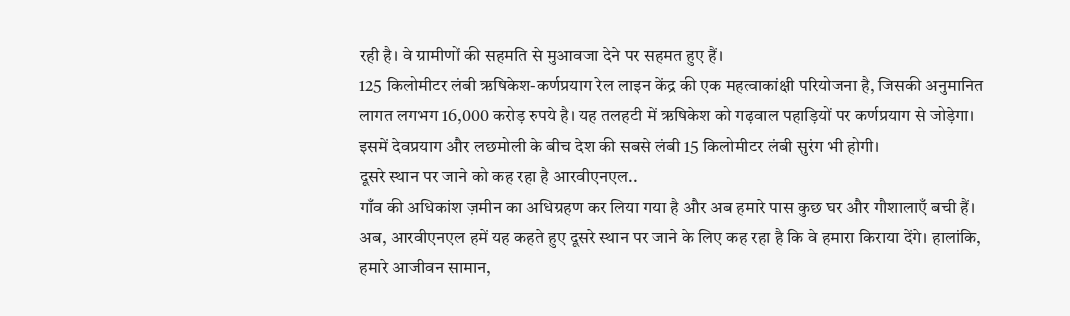रही है। वे ग्रामीणों की सहमति से मुआवजा देने पर सहमत हुए हैं।
125 किलोमीटर लंबी ऋषिकेश-कर्णप्रयाग रेल लाइन केंद्र की एक महत्वाकांक्षी परियोजना है, जिसकी अनुमानित लागत लगभग 16,000 करोड़ रुपये है। यह तलहटी में ऋषिकेश को गढ़वाल पहाड़ियों पर कर्णप्रयाग से जोड़ेगा। इसमें देवप्रयाग और लछमोली के बीच देश की सबसे लंबी 15 किलोमीटर लंबी सुरंग भी होगी।
दूसरे स्थान पर जाने को कह रहा है आरवीएनएल..
गाँव की अधिकांश ज़मीन का अधिग्रहण कर लिया गया है और अब हमारे पास कुछ घर और गौशालाएँ बची हैं। अब, आरवीएनएल हमें यह कहते हुए दूसरे स्थान पर जाने के लिए कह रहा है कि वे हमारा किराया देंगे। हालांकि, हमारे आजीवन सामान,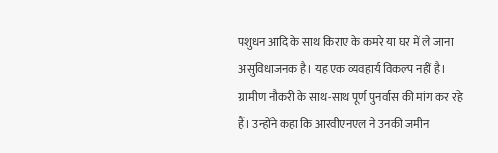पशुधन आदि के साथ किराए के कमरे या घर में ले जाना असुविधाजनक है। यह एक व्यवहार्य विकल्प नहीं है।
ग्रामीण नौकरी के साथ-साथ पूर्ण पुनर्वास की मांग कर रहे हैं। उन्होंने कहा कि आरवीएनएल ने उनकी जमीन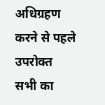अधिग्रहण करने से पहले उपरोक्त सभी का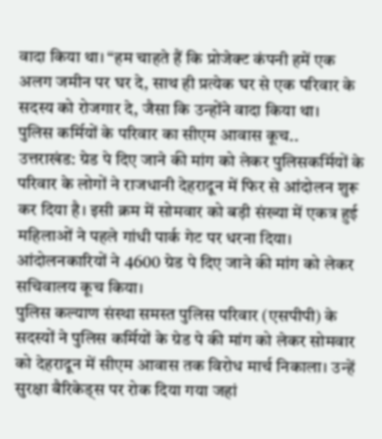वादा किया था। “हम चाहते हैं कि प्रोजेक्ट कंपनी हमें एक अलग जमीन पर घर दे, साथ ही प्रत्येक घर से एक परिवार के सदस्य को रोजगार दे, जैसा कि उन्होंने वादा किया था।
पुलिस कर्मियों के परिवार का सीएम आवास कूच..
उत्तराखंड: ग्रेड पे दिए जाने की मांग को लेकर पुलिसकर्मियों के परिवार के लोगों ने राजधानी देहरादून में फिर से आंदोलन शुरू कर दिया है। इसी क्रम में सोमवार को बड़ी संख्या में एकत्र हुई महिलाओं ने पहले गांधी पार्क गेट पर धरना दिया। आंदोलनकारियों ने 4600 ग्रेड पे दिए जाने की मांग को लेकर सचिवालय कूच किया।
पुलिस कल्याण संस्था समस्त पुलिस परिवार (एसपीपी) के सदस्यों ने पुलिस कर्मियों के ग्रेड पे की मांग को लेकर सोमवार को देहरादून में सीएम आवास तक विरोध मार्च निकाला। उन्हें सुरक्षा बैरिकेड्स पर रोक दिया गया जहां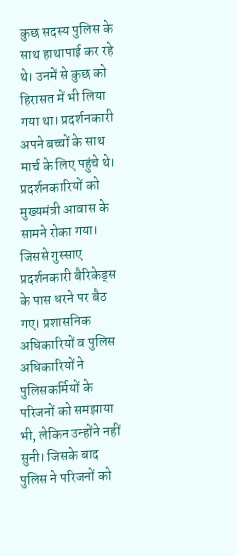कुछ सदस्य पुलिस के साथ हाथापाई कर रहे थे। उनमें से कुछ को हिरासत में भी लिया गया था। प्रदर्शनकारी अपने बच्चों के साथ मार्च के लिए पहुंचे थे।
प्रदर्शनकारियों को मुख्यमंत्री आवास के सामने रोका गया। जिससे गुस्साए प्रदर्शनकारी बैरिकेड्स के पास धरने पर बैठ गए। प्रशासनिक अधिकारियों व पुलिस अधिकारियों ने पुलिसकर्मियों के परिजनों को समझाया भी, लेकिन उन्होंने नहीं सुनी। जिसके बाद पुलिस ने परिजनों को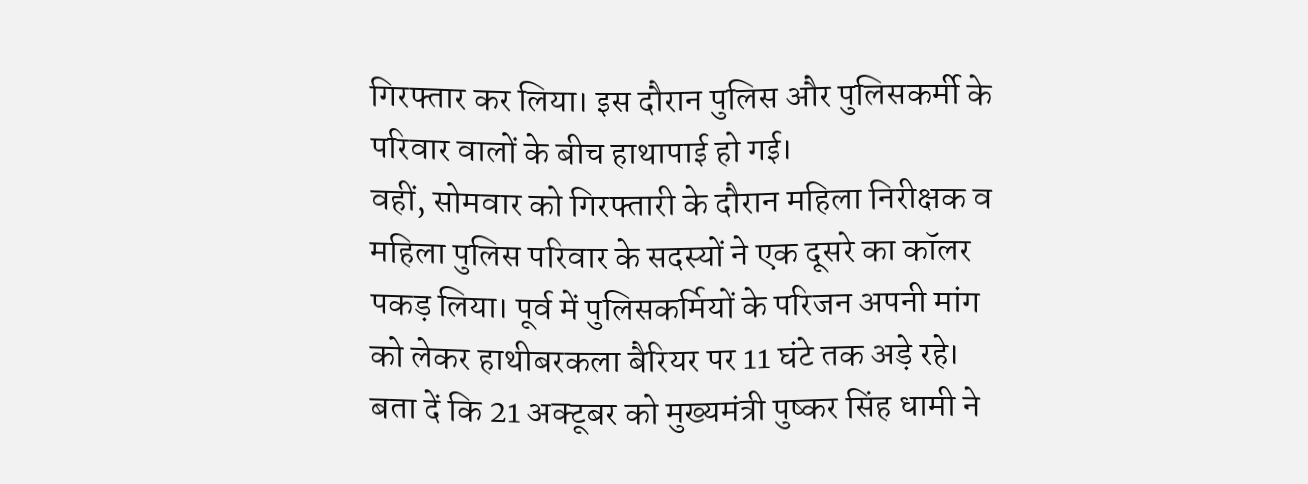गिरफ्तार कर लिया। इस दौरान पुलिस और पुलिसकर्मी के परिवार वालों के बीच हाथापाई हो गई।
वहीं, सोमवार को गिरफ्तारी के दौरान महिला निरीक्षक व महिला पुलिस परिवार के सदस्यों ने एक दूसरे का कॉलर पकड़ लिया। पूर्व में पुलिसकर्मियों के परिजन अपनी मांग को लेकर हाथीबरकला बैरियर पर 11 घंटे तक अड़े रहे। बता दें कि 21 अक्टूबर को मुख्यमंत्री पुष्कर सिंह धामी ने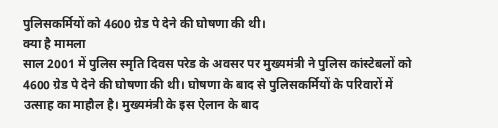पुलिसकर्मियों को 4600 ग्रेड पे देने की घोषणा की थी।
क्या है मामला
साल 2001 में पुलिस स्मृति दिवस परेड के अवसर पर मुख्यमंत्री ने पुलिस कांस्टेबलों को 4600 ग्रेड पे देने की घोषणा की थी। घोषणा के बाद से पुलिसकर्मियों के परिवारों में उत्साह का माहौल है। मुख्यमंत्री के इस ऐलान के बाद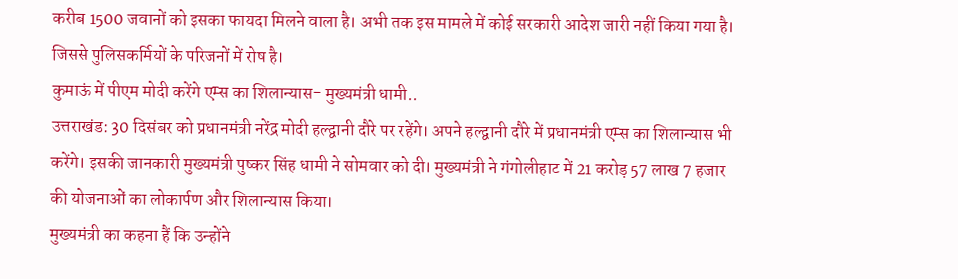करीब 1500 जवानों को इसका फायदा मिलने वाला है। अभी तक इस मामले में कोई सरकारी आदेश जारी नहीं किया गया है। जिससे पुलिसकर्मियों के परिजनों में रोष है।
कुमाऊं में पीएम मोदी करेंगे एम्स का शिलान्यास- मुख्यमंत्री धामी..
उत्तराखंड: 30 दिसंबर को प्रधानमंत्री नरेंद्र मोदी हल्द्वानी दौरे पर रहेंगे। अपने हल्द्वानी दौरे में प्रधानमंत्री एम्स का शिलान्यास भी करेंगे। इसकी जानकारी मुख्यमंत्री पुष्कर सिंह धामी ने सोमवार को दी। मुख्यमंत्री ने गंगोलीहाट में 21 करोड़ 57 लाख 7 हजार की योजनाओं का लोकार्पण और शिलान्यास किया।
मुख्यमंत्री का कहना हैं कि उन्होंने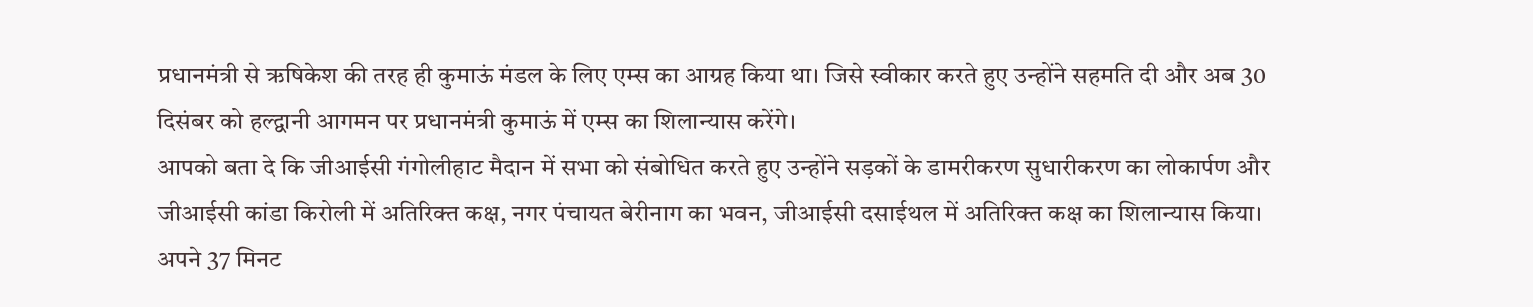प्रधानमंत्री से ऋषिकेश की तरह ही कुमाऊं मंडल के लिए एम्स का आग्रह किया था। जिसे स्वीकार करते हुए उन्होंने सहमति दी और अब 30 दिसंबर को हल्द्वानी आगमन पर प्रधानमंत्री कुमाऊं में एम्स का शिलान्यास करेंगे।
आपको बता दे कि जीआईसी गंगोलीहाट मैदान में सभा को संबोधित करते हुए उन्होंने सड़कों के डामरीकरण सुधारीकरण का लोकार्पण और जीआईसी कांडा किरोली में अतिरिक्त कक्ष, नगर पंचायत बेरीनाग का भवन, जीआईसी दसाईथल में अतिरिक्त कक्ष का शिलान्यास किया। अपने 37 मिनट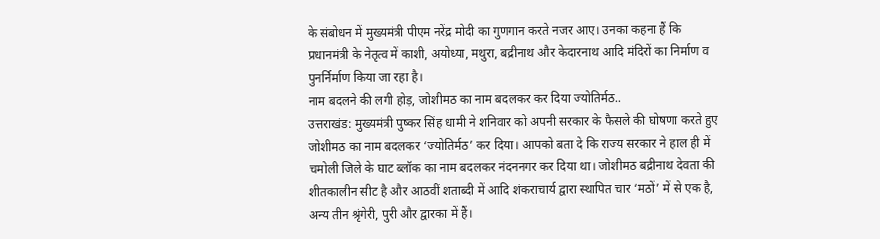के संबोधन में मुख्यमंत्री पीएम नरेंद्र मोदी का गुणगान करते नजर आए। उनका कहना हैं कि प्रधानमंत्री के नेतृत्व में काशी, अयोध्या, मथुरा, बद्रीनाथ और केदारनाथ आदि मंदिरों का निर्माण व पुनर्निर्माण किया जा रहा है।
नाम बदलने की लगी होड़, जोशीमठ का नाम बदलकर कर दिया ज्योतिर्मठ..
उत्तराखंड: मुख्यमंत्री पुष्कर सिंह धामी ने शनिवार को अपनी सरकार के फैसले की घोषणा करते हुए जोशीमठ का नाम बदलकर ‘ज्योतिर्मठ’ कर दिया। आपको बता दे कि राज्य सरकार ने हाल ही में चमोली जिले के घाट ब्लॉक का नाम बदलकर नंदननगर कर दिया था। जोशीमठ बद्रीनाथ देवता की शीतकालीन सीट है और आठवीं शताब्दी में आदि शंकराचार्य द्वारा स्थापित चार ‘मठों’ में से एक है, अन्य तीन श्रृंगेरी, पुरी और द्वारका में हैं।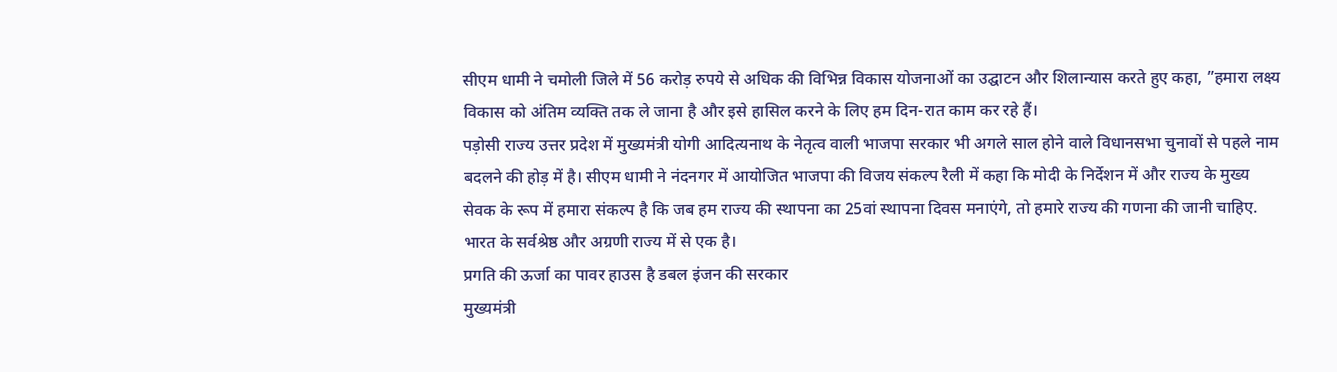सीएम धामी ने चमोली जिले में 56 करोड़ रुपये से अधिक की विभिन्न विकास योजनाओं का उद्घाटन और शिलान्यास करते हुए कहा, ”हमारा लक्ष्य विकास को अंतिम व्यक्ति तक ले जाना है और इसे हासिल करने के लिए हम दिन-रात काम कर रहे हैं।
पड़ोसी राज्य उत्तर प्रदेश में मुख्यमंत्री योगी आदित्यनाथ के नेतृत्व वाली भाजपा सरकार भी अगले साल होने वाले विधानसभा चुनावों से पहले नाम बदलने की होड़ में है। सीएम धामी ने नंदनगर में आयोजित भाजपा की विजय संकल्प रैली में कहा कि मोदी के निर्देशन में और राज्य के मुख्य सेवक के रूप में हमारा संकल्प है कि जब हम राज्य की स्थापना का 25वां स्थापना दिवस मनाएंगे, तो हमारे राज्य की गणना की जानी चाहिए. भारत के सर्वश्रेष्ठ और अग्रणी राज्य में से एक है।
प्रगति की ऊर्जा का पावर हाउस है डबल इंजन की सरकार
मुख्यमंत्री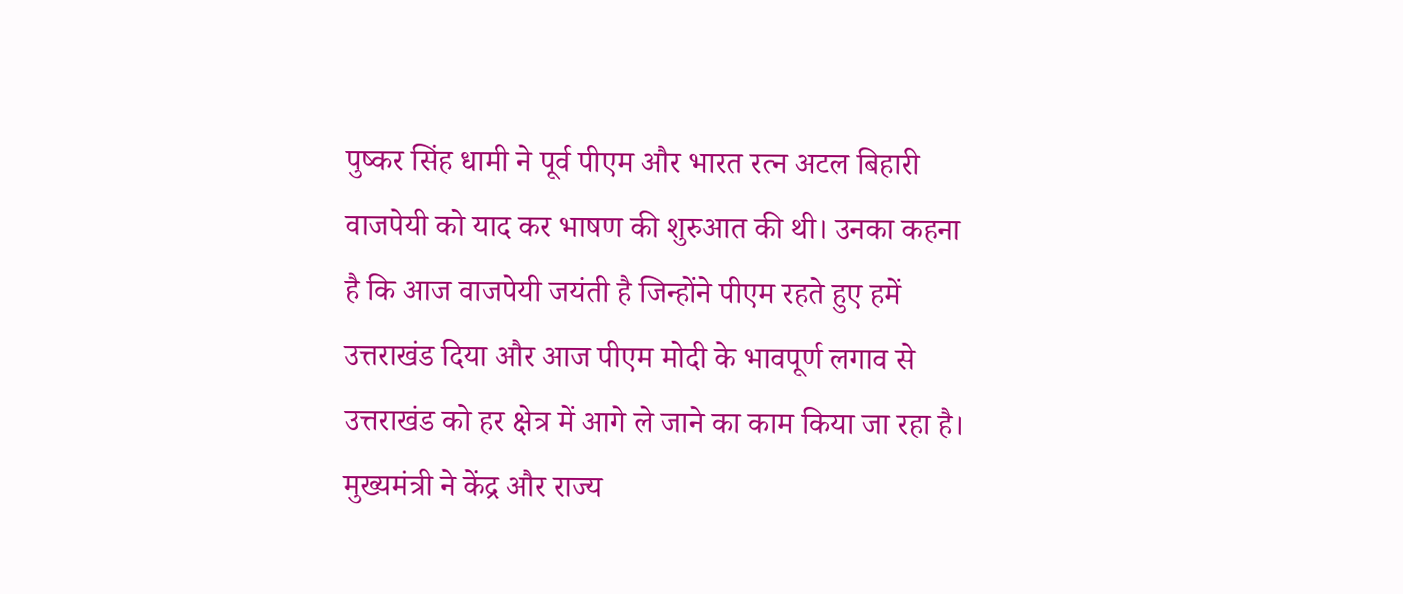पुष्कर सिंह धामी ने पूर्व पीएम और भारत रत्न अटल बिहारी वाजपेयी को याद कर भाषण की शुरुआत की थी। उनका कहना है कि आज वाजपेयी जयंती है जिन्होंने पीएम रहते हुए हमें उत्तराखंड दिया और आज पीएम मोदी के भावपूर्ण लगाव से उत्तराखंड को हर क्षेत्र में आगे ले जाने का काम किया जा रहा है। मुख्यमंत्री ने केंद्र और राज्य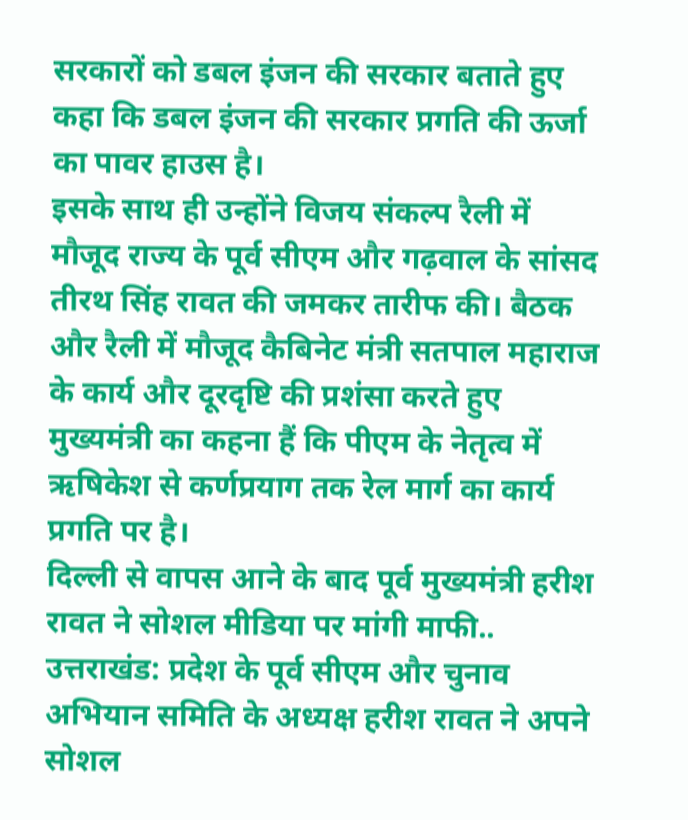सरकारों को डबल इंजन की सरकार बताते हुए कहा कि डबल इंजन की सरकार प्रगति की ऊर्जा का पावर हाउस है।
इसके साथ ही उन्होंने विजय संकल्प रैली में मौजूद राज्य के पूर्व सीएम और गढ़वाल के सांसद तीरथ सिंह रावत की जमकर तारीफ की। बैठक और रैली में मौजूद कैबिनेट मंत्री सतपाल महाराज के कार्य और दूरदृष्टि की प्रशंसा करते हुए मुख्यमंत्री का कहना हैं कि पीएम के नेतृत्व में ऋषिकेश से कर्णप्रयाग तक रेल मार्ग का कार्य प्रगति पर है।
दिल्ली से वापस आने के बाद पूर्व मुख्यमंत्री हरीश रावत ने सोशल मीडिया पर मांगी माफी..
उत्तराखंड: प्रदेश के पूर्व सीएम और चुनाव अभियान समिति के अध्यक्ष हरीश रावत ने अपने सोशल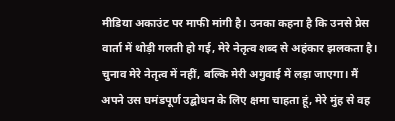मीडिया अकाउंट पर माफी मांगी है। उनका कहना है कि उनसे प्रेस वार्ता में थोड़ी गलती हो गई, मेरे नेतृत्व शब्द से अहंकार झलकता है। चुनाव मेरे नेतृत्व में नहीं, बल्कि मेरी अगुवाई में लड़ा जाएगा। मैं अपने उस घमंडपूर्ण उद्बोधन के लिए क्षमा चाहता हूं, मेरे मुंह से वह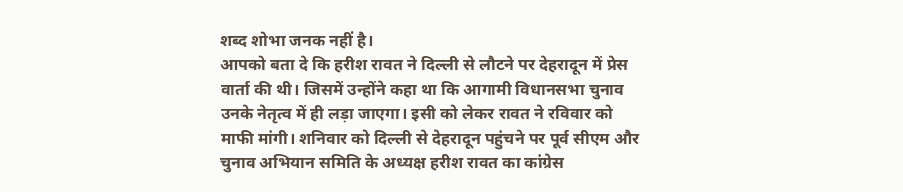शब्द शोभा जनक नहीं है।
आपको बता दे कि हरीश रावत ने दिल्ली से लौटने पर देहरादून में प्रेस वार्ता की थी। जिसमें उन्होंने कहा था कि आगामी विधानसभा चुनाव उनके नेतृत्व में ही लड़ा जाएगा। इसी को लेकर रावत ने रविवार को माफी मांगी। शनिवार को दिल्ली से देहरादून पहुंचने पर पूर्व सीएम और चुनाव अभियान समिति के अध्यक्ष हरीश रावत का कांग्रेस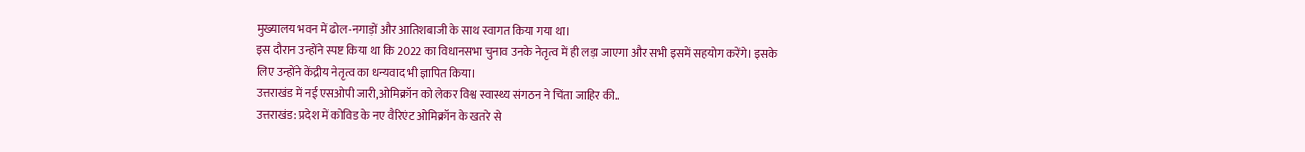मुख्यालय भवन में ढोल-नगाड़ों और आतिशबाजी के साथ स्वागत किया गया था।
इस दौरान उन्होंने स्पष्ट किया था कि 2022 का विधानसभा चुनाव उनके नेतृत्व में ही लड़ा जाएगा और सभी इसमें सहयोग करेंगे। इसके लिए उन्होंने केंद्रीय नेतृत्व का धन्यवाद भी ज्ञापित किया।
उत्तराखंड में नई एसओपी जारी,ओमिक्रॉन को लेकर विश्व स्वास्थ्य संगठन ने चिंता जाहिर की..
उत्तराखंड: प्रदेश में कोविड के नए वैरिएंट ओमिक्रॉन के खतरे से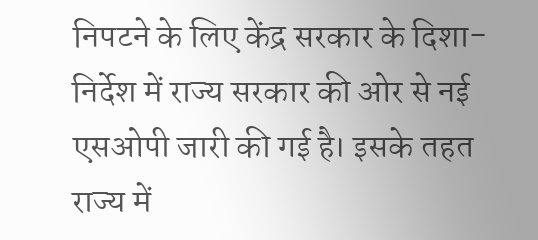निपटने के लिए केंद्र सरकार के दिशा-निर्देश में राज्य सरकार की ओर से नई एसओपी जारी की गई है। इसके तहत राज्य में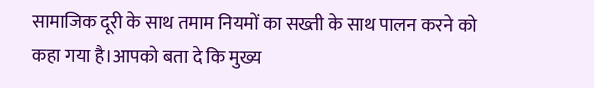सामाजिक दूरी के साथ तमाम नियमों का सख्ती के साथ पालन करने को कहा गया है।आपको बता दे कि मुख्य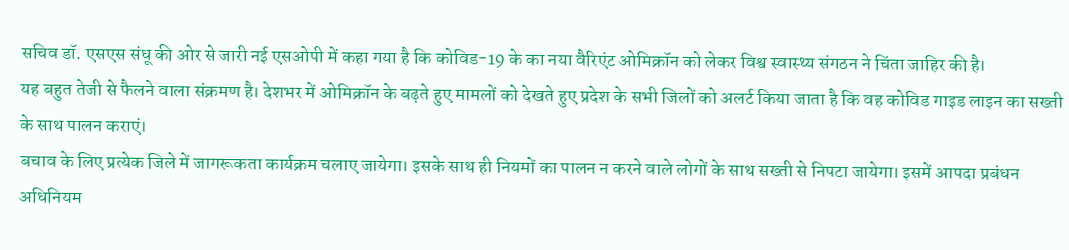सचिव डॉ. एसएस संधू की ओर से जारी नई एसओपी में कहा गया है कि कोविड-19 के का नया वैरिएंट ओमिक्रॉन को लेकर विश्व स्वास्थ्य संगठन ने चिंता जाहिर की है।
यह बहुत तेजी से फैलने वाला संक्रमण है। देशभर में ओमिक्रॉन के बढ़ते हुए मामलों को देखते हुए प्रदेश के सभी जिलों को अलर्ट किया जाता है कि वह कोविड गाइड लाइन का सख्ती के साथ पालन कराएं।
बचाव के लिए प्रत्येक जिले में जागरूकता कार्यक्रम चलाए जायेगा। इसके साथ ही नियमों का पालन न करने वाले लोगों के साथ सख्ती से निपटा जायेगा। इसमें आपदा प्रबंधन अधिनियम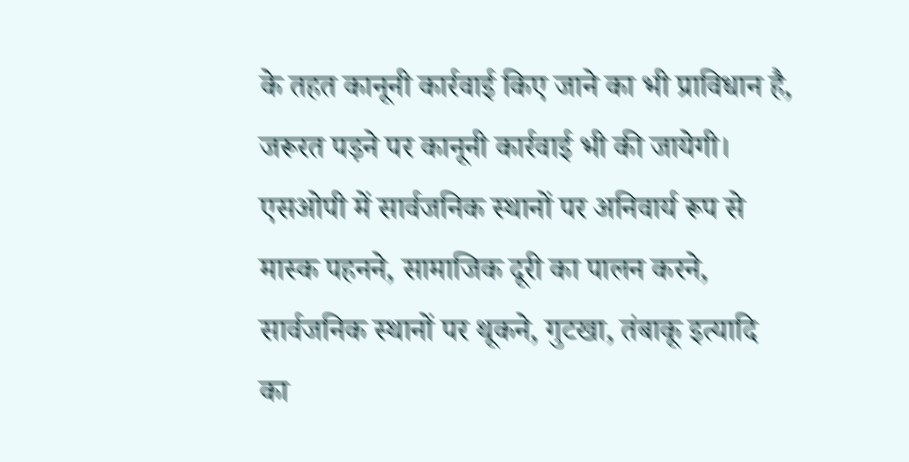के तहत कानूनी कार्रवाई किए जाने का भी प्राविधान है, जरूरत पड़ने पर कानूनी कार्रवाई भी की जायेगी।
एसओपी में सार्वजनिक स्थानों पर अनिवार्य रूप से मास्क पहनने, सामाजिक दूरी का पालन करने, सार्वजनिक स्थानों पर थूकने, गुटखा, तंबाकू इत्यादि का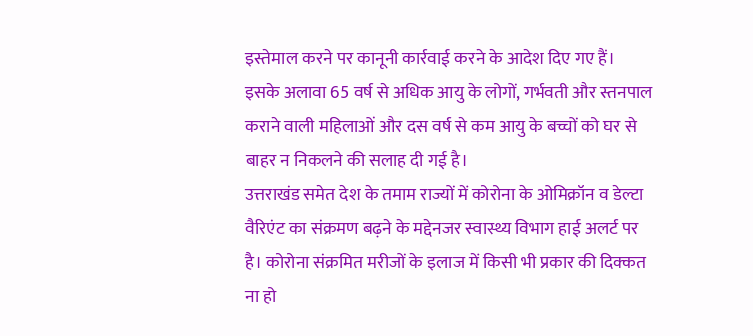इस्तेमाल करने पर कानूनी कार्रवाई करने के आदेश दिए गए हैं। इसके अलावा 65 वर्ष से अधिक आयु के लोगों, गर्भवती और स्तनपाल कराने वाली महिलाओं और दस वर्ष से कम आयु के बच्चों को घर से बाहर न निकलने की सलाह दी गई है।
उत्तराखंड समेत देश के तमाम राज्यों में कोरोना के ओमिक्रॉन व डेल्टा वैरिएंट का संक्रमण बढ़ने के मद्देनजर स्वास्थ्य विभाग हाई अलर्ट पर है। कोरोना संक्रमित मरीजों के इलाज में किसी भी प्रकार की दिक्कत ना हो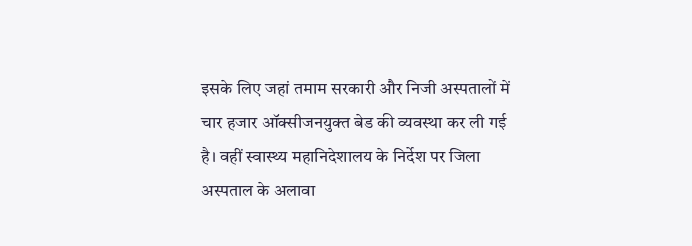इसके लिए जहां तमाम सरकारी और निजी अस्पतालों में चार हजार ऑक्सीजनयुक्त बेड की व्यवस्था कर ली गई है। वहीं स्वास्थ्य महानिदेशालय के निर्देश पर जिला अस्पताल के अलावा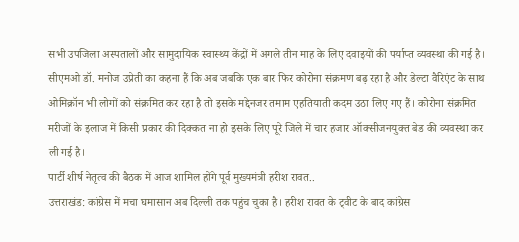सभी उपजिला अस्पतालों और सामुदायिक स्वास्थ्य केंद्रों में अगले तीन माह के लिए दवाइयों की पर्याप्त व्यवस्था की गई है।
सीएमओ डॉ. मनोज उप्रेती का कहना हैं कि अब जबकि एक बार फिर कोरोना संक्रमण बढ़ रहा है और डेल्टा वैरिएंट के साथ ओमिक्रॉन भी लोगों को संक्रमित कर रहा है तो इसके मद्देनजर तमाम एहतियाती कदम उठा लिए गए हैं। कोरोना संक्रमित मरीजों के इलाज में किसी प्रकार की दिक्कत ना हो इसके लिए पूरे जिले में चार हजार ऑक्सीजनयुक्त बेड की व्यवस्था कर ली गई है।
पार्टी शीर्ष नेतृत्व की बैठक में आज शामिल होंगे पूर्व मुख्यमंत्री हरीश रावत..
उत्तराखंड: कांग्रेस में मचा घमासान अब दिल्ली तक पहुंच चुका है। हरीश रावत के ट्वीट के बाद कांग्रेस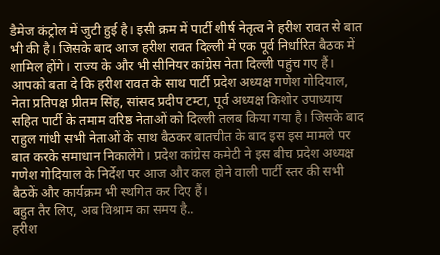डैमेज कंट्रोल में जुटी हुई है। इसी क्रम में पार्टी शीर्ष नेतृत्व ने हरीश रावत से बात भी की है। जिसके बाद आज हरीश रावत दिल्ली में एक पूर्व निर्धारित बैठक में शामिल होंगे। राज्य के और भी सीनियर कांग्रेस नेता दिल्ली पहुंच गए हैं।
आपको बता दे कि हरीश रावत के साथ पार्टी प्रदेश अध्यक्ष गणेश गोदियाल, नेता प्रतिपक्ष प्रीतम सिंह, सांसद प्रदीप टम्टा, पूर्व अध्यक्ष किशोर उपाध्याय सहित पार्टी के तमाम वरिष्ठ नेताओं को दिल्ली तलब किया गया है। जिसके बाद राहुल गांधी सभी नेताओं के साथ बैठकर बातचीत के बाद इस इस मामले पर बात करके समाधान निकालेंगे। प्रदेश कांग्रेस कमेटी ने इस बीच प्रदेश अध्यक्ष गणेश गोदियाल के निर्देश पर आज और कल होने वाली पार्टी स्तर की सभी बैठकें और कार्यक्रम भी स्थगित कर दिए हैं।
बहुत तैर लिए, अब विश्राम का समय है..
हरीश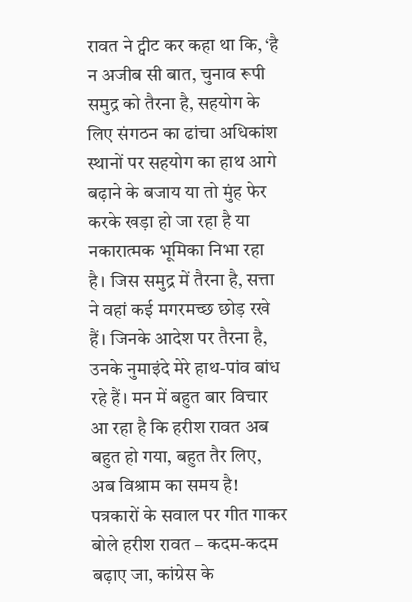रावत ने ट्वीट कर कहा था कि, ‘है न अजीब सी बात, चुनाव रूपी समुद्र को तैरना है, सहयोग के लिए संगठन का ढांचा अधिकांश स्थानों पर सहयोग का हाथ आगे बढ़ाने के बजाय या तो मुंह फेर करके खड़ा हो जा रहा है या नकारात्मक भूमिका निभा रहा है। जिस समुद्र में तैरना है, सत्ता ने वहां कई मगरमच्छ छोड़ रखे हैं। जिनके आदेश पर तैरना है, उनके नुमाइंदे मेरे हाथ-पांव बांध रहे हैं। मन में बहुत बार विचार आ रहा है कि हरीश रावत अब बहुत हो गया, बहुत तैर लिए, अब विश्राम का समय है!
पत्रकारों के सवाल पर गीत गाकर बोले हरीश रावत – कदम-कदम बढ़ाए जा, कांग्रेस के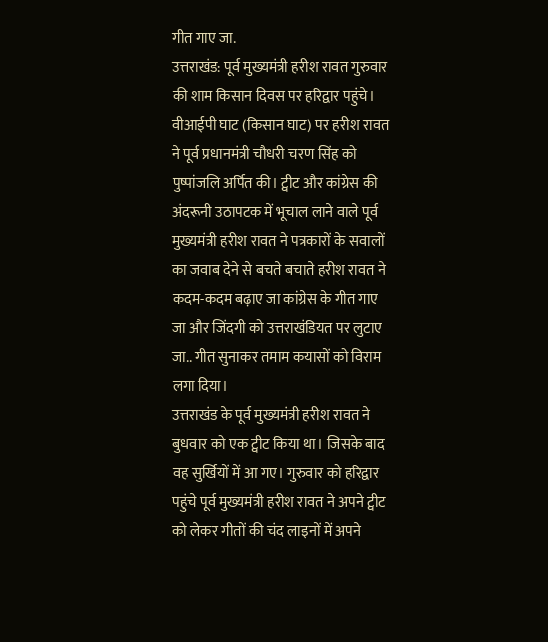गीत गाए जा.
उत्तराखंड: पूर्व मुख्यमंत्री हरीश रावत गुरुवार की शाम किसान दिवस पर हरिद्वार पहुंचे। वीआईपी घाट (किसान घाट) पर हरीश रावत ने पूर्व प्रधानमंत्री चौधरी चरण सिंह को पुष्पांजलि अर्पित की। ट्वीट और कांग्रेस की अंदरूनी उठापटक में भूचाल लाने वाले पूर्व मुख्यमंत्री हरीश रावत ने पत्रकारों के सवालों का जवाब देने से बचते बचाते हरीश रावत ने कदम-कदम बढ़ाए जा कांग्रेस के गीत गाए जा और जिंदगी को उत्तराखंडियत पर लुटाए जा.. गीत सुनाकर तमाम कयासों को विराम लगा दिया।
उत्तराखंड के पूर्व मुख्यमंत्री हरीश रावत ने बुधवार को एक ट्वीट किया था। जिसके बाद वह सुर्खियों में आ गए। गुरुवार को हरिद्वार पहुंचे पूर्व मुख्यमंत्री हरीश रावत ने अपने ट्वीट को लेकर गीतों की चंद लाइनों में अपने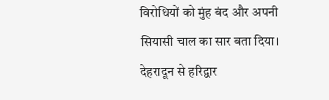विरोधियों को मुंह बंद और अपनी सियासी चाल का सार बता दिया। देहरादून से हरिद्वार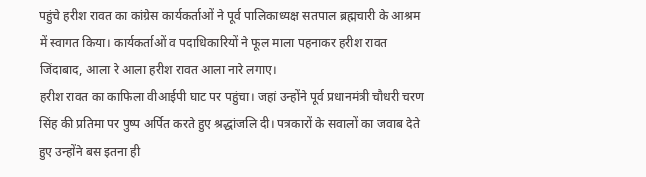पहुंचे हरीश रावत का कांग्रेस कार्यकर्ताओं ने पूर्व पालिकाध्यक्ष सतपाल ब्रह्मचारी के आश्रम में स्वागत किया। कार्यकर्ताओं व पदाधिकारियों ने फूल माला पहनाकर हरीश रावत जिंदाबाद, आला रे आला हरीश रावत आला नारे लगाए।
हरीश रावत का काफिला वीआईपी घाट पर पहुंचा। जहां उन्होंने पूर्व प्रधानमंत्री चौधरी चरण सिंह की प्रतिमा पर पुष्प अर्पित करते हुए श्रद्धांजलि दी। पत्रकारों के सवालों का जवाब देते हुए उन्होंने बस इतना ही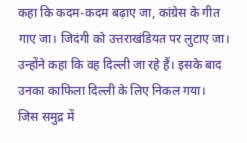कहा कि कदम-कदम बढ़ाए जा, कांग्रेस के गीत गाए जा। जिदंगी को उत्तराखंडियत पर लुटाए जा। उन्होंने कहा कि वह दिल्ली जा रहे हैं। इसके बाद उनका काफिला दिल्ली के लिए निकल गया।
जिस समुद्र में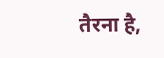तैरना है,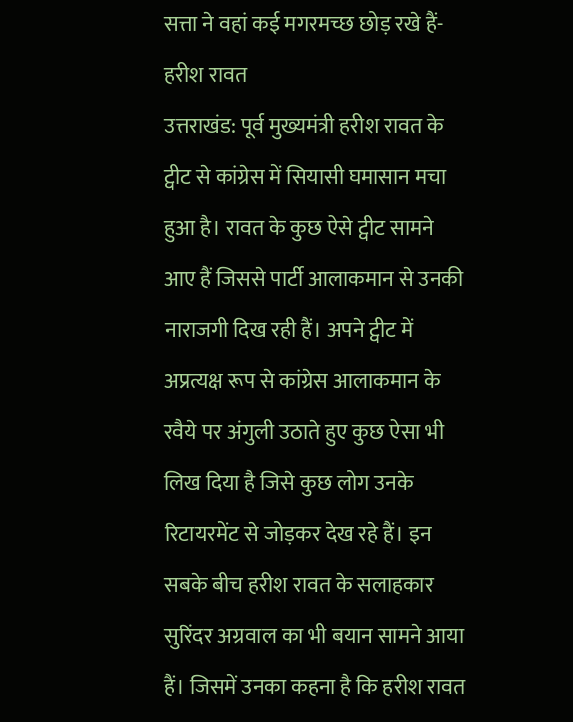सत्ता ने वहां कई मगरमच्छ छोड़ रखे हैं- हरीश रावत
उत्तराखंड: पूर्व मुख्यमंत्री हरीश रावत के ट्वीट से कांग्रेस में सियासी घमासान मचा हुआ है। रावत के कुछ ऐसे ट्वीट सामने आए हैं जिससे पार्टी आलाकमान से उनकी नाराजगी दिख रही हैं। अपने ट्वीट में अप्रत्यक्ष रूप से कांग्रेस आलाकमान के रवैये पर अंगुली उठाते हुए कुछ ऐसा भी लिख दिया है जिसे कुछ लोग उनके रिटायरमेंट से जोड़कर देख रहे हैं। इन सबके बीच हरीश रावत के सलाहकार सुरिंदर अग्रवाल का भी बयान सामने आया हैं। जिसमें उनका कहना है कि हरीश रावत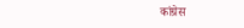कांग्रेस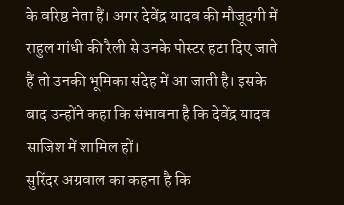के वरिष्ठ नेता हैं। अगर देवेंद्र यादव की मौजूदगी में राहुल गांधी की रैली से उनके पोस्टर हटा दिए जाते हैं तो उनकी भूमिका संदेह में आ जाती है। इसके बाद उन्होंने कहा कि संभावना है कि देवेंद्र यादव साजिश में शामिल हों।
सुरिंदर अग्रवाल का कहना है कि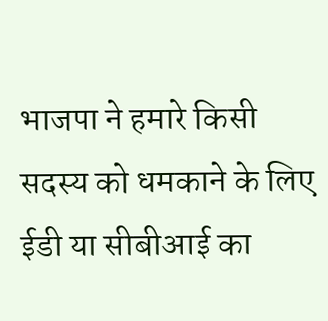भाजपा ने हमारे किसी सदस्य को धमकाने के लिए ईडी या सीबीआई का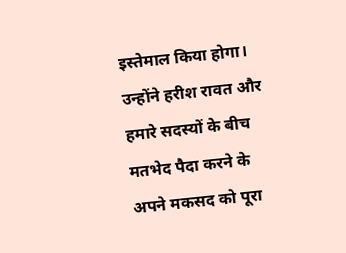इस्तेमाल किया होगा। उन्होंने हरीश रावत और हमारे सदस्यों के बीच मतभेद पैदा करने के अपने मकसद को पूरा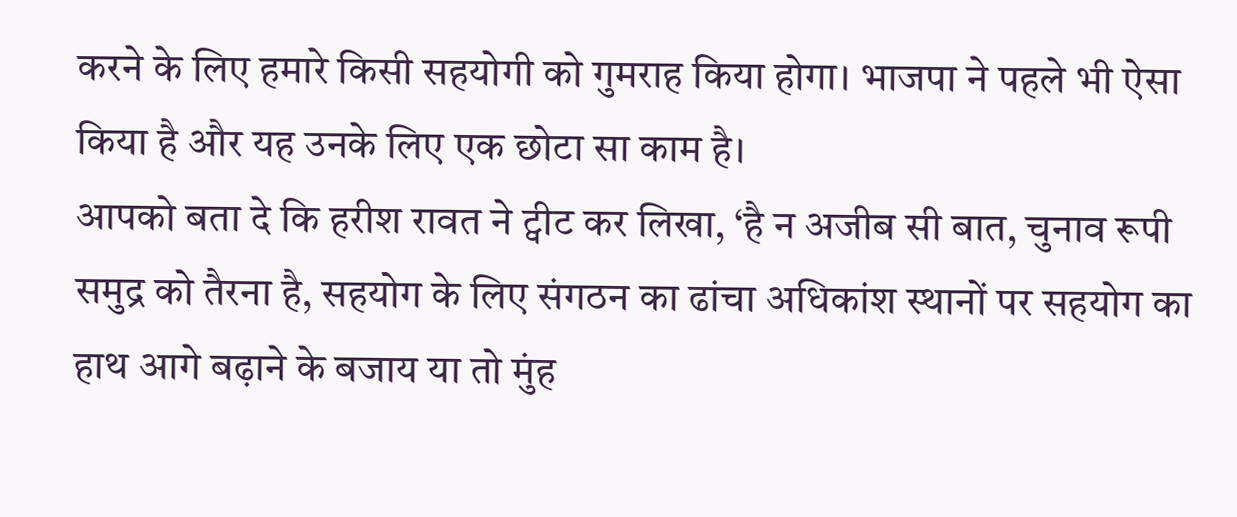करने के लिए हमारे किसी सहयोगी को गुमराह किया होगा। भाजपा ने पहले भी ऐसा किया है और यह उनके लिए एक छोटा सा काम है।
आपको बता दे कि हरीश रावत ने ट्वीट कर लिखा, ‘है न अजीब सी बात, चुनाव रूपी समुद्र को तैरना है, सहयोग के लिए संगठन का ढांचा अधिकांश स्थानों पर सहयोग का हाथ आगे बढ़ाने के बजाय या तो मुंह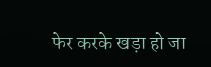फेर करके खड़ा हो जा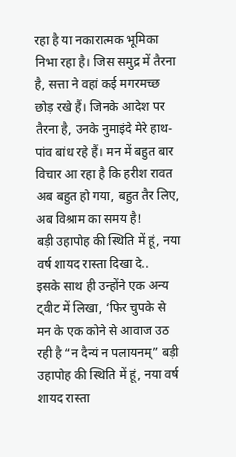रहा है या नकारात्मक भूमिका निभा रहा है। जिस समुद्र में तैरना है, सत्ता ने वहां कई मगरमच्छ छोड़ रखे हैं। जिनके आदेश पर तैरना है, उनके नुमाइंदे मेरे हाथ-पांव बांध रहे हैं। मन में बहुत बार विचार आ रहा है कि हरीश रावत अब बहुत हो गया, बहुत तैर लिए, अब विश्राम का समय है!
बड़ी उहापोह की स्थिति में हूं, नया वर्ष शायद रास्ता दिखा दे..
इसके साथ ही उन्होंने एक अन्य ट्वीट में लिखा, ‘फिर चुपके से मन के एक कोने से आवाज उठ रही है “न दैन्यं न पलायनम्” बड़ी उहापोह की स्थिति में हूं, नया वर्ष शायद रास्ता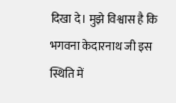दिखा दे। मुझे विश्वास है कि भगवना केदारनाथ जी इस स्थिति में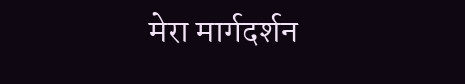मेरा मार्गदर्शन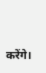करेंगे।